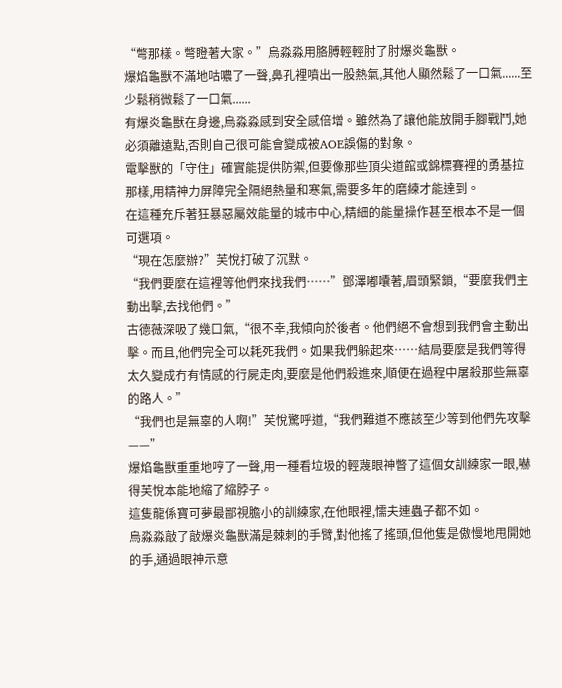“彆那樣。彆瞪著大家。”烏淼淼用胳膊輕輕肘了肘爆炎龜獸。
爆焰龜獸不滿地咕噥了一聲,鼻孔裡噴出一股熱氣,其他人顯然鬆了一口氣......至少鬆稍微鬆了一口氣......
有爆炎龜獸在身邊,烏淼淼感到安全感倍增。雖然為了讓他能放開手腳戰鬥,她必須離遠點,否則自己很可能會變成被AOE誤傷的對象。
電擊獸的「守住」確實能提供防禦,但要像那些頂尖道館或錦標賽裡的勇基拉那樣,用精神力屏障完全隔絕熱量和寒氣,需要多年的磨練才能達到。
在這種充斥著狂暴惡屬效能量的城市中心,精細的能量操作甚至根本不是一個可選項。
“現在怎麼辦?”芙悅打破了沉默。
“我們要麼在這裡等他們來找我們……”鄧澤嘟囔著,眉頭緊鎖,“要麼我們主動出擊,去找他們。”
古德薇深吸了幾口氣,“很不幸,我傾向於後者。他們絕不會想到我們會主動出擊。而且,他們完全可以耗死我們。如果我們躲起來……結局要麼是我們等得太久變成冇有情感的行屍走肉,要麼是他們殺進來,順便在過程中屠殺那些無辜的路人。”
“我們也是無辜的人啊!”芙悅驚呼道,“我們難道不應該至少等到他們先攻擊——”
爆焰龜獸重重地哼了一聲,用一種看垃圾的輕蔑眼神瞥了這個女訓練家一眼,嚇得芙悅本能地縮了縮脖子。
這隻龍係寶可夢最鄙視膽小的訓練家,在他眼裡,懦夫連蟲子都不如。
烏淼淼敲了敲爆炎龜獸滿是棘刺的手臂,對他搖了搖頭,但他隻是傲慢地甩開她的手,通過眼神示意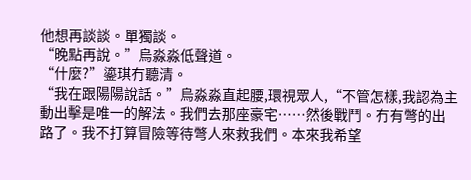他想再談談。單獨談。
“晚點再說。”烏淼淼低聲道。
“什麼?”鎏琪冇聽清。
“我在跟陽陽說話。”烏淼淼直起腰,環視眾人,“不管怎樣,我認為主動出擊是唯一的解法。我們去那座豪宅……然後戰鬥。冇有彆的出路了。我不打算冒險等待彆人來救我們。本來我希望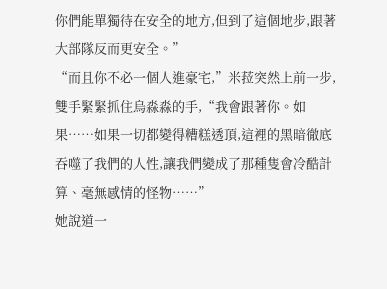你們能單獨待在安全的地方,但到了這個地步,跟著大部隊反而更安全。”
“而且你不必一個人進豪宅,”米菈突然上前一步,雙手緊緊抓住烏淼淼的手,“我會跟著你。如果……如果一切都變得糟糕透頂,這裡的黑暗徹底吞噬了我們的人性,讓我們變成了那種隻會冷酷計算、毫無感情的怪物……”
她說道一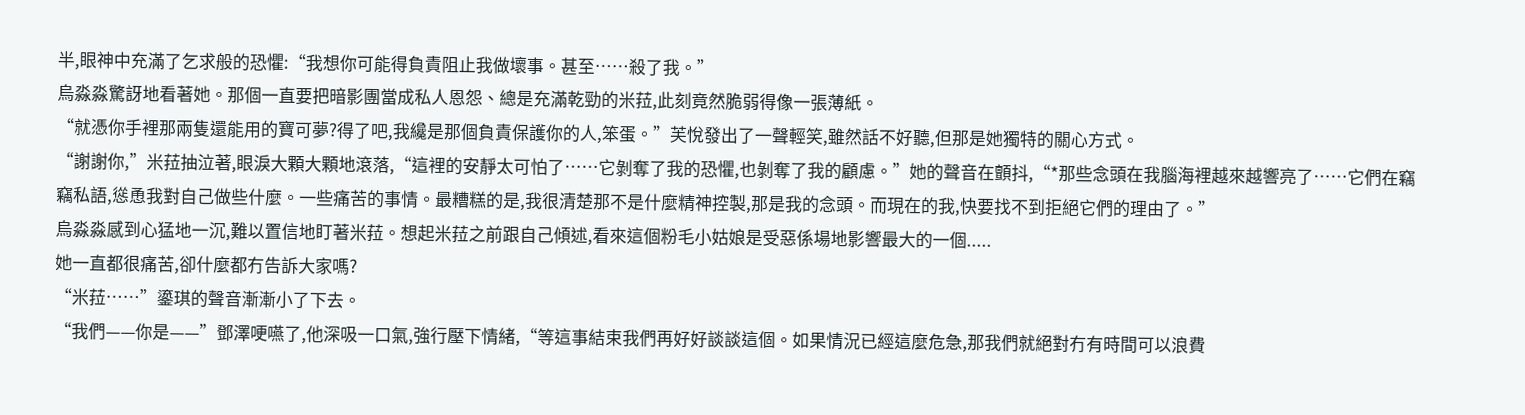半,眼神中充滿了乞求般的恐懼:“我想你可能得負責阻止我做壞事。甚至……殺了我。”
烏淼淼驚訝地看著她。那個一直要把暗影團當成私人恩怨、總是充滿乾勁的米菈,此刻竟然脆弱得像一張薄紙。
“就憑你手裡那兩隻還能用的寶可夢?得了吧,我纔是那個負責保護你的人,笨蛋。”芙悅發出了一聲輕笑,雖然話不好聽,但那是她獨特的關心方式。
“謝謝你,”米菈抽泣著,眼淚大顆大顆地滾落,“這裡的安靜太可怕了……它剝奪了我的恐懼,也剝奪了我的顧慮。”她的聲音在顫抖,“*那些念頭在我腦海裡越來越響亮了……它們在竊竊私語,慫恿我對自己做些什麼。一些痛苦的事情。最糟糕的是,我很清楚那不是什麼精神控製,那是我的念頭。而現在的我,快要找不到拒絕它們的理由了。”
烏淼淼感到心猛地一沉,難以置信地盯著米菈。想起米菈之前跟自己傾述,看來這個粉毛小姑娘是受惡係場地影響最大的一個.....
她一直都很痛苦,卻什麼都冇告訴大家嗎?
“米菈……”鎏琪的聲音漸漸小了下去。
“我們——你是——”鄧澤哽嚥了,他深吸一口氣,強行壓下情緒,“等這事結束我們再好好談談這個。如果情況已經這麼危急,那我們就絕對冇有時間可以浪費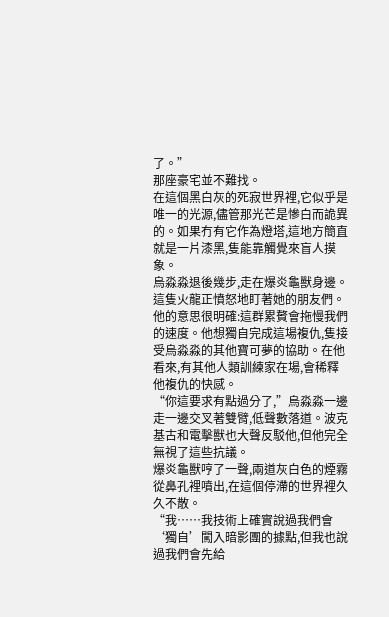了。”
那座豪宅並不難找。
在這個黑白灰的死寂世界裡,它似乎是唯一的光源,儘管那光芒是慘白而詭異的。如果冇有它作為燈塔,這地方簡直就是一片漆黑,隻能靠觸覺來盲人摸象。
烏淼淼退後幾步,走在爆炎龜獸身邊。這隻火龍正憤怒地盯著她的朋友們。
他的意思很明確:這群累贅會拖慢我們的速度。他想獨自完成這場複仇,隻接受烏淼淼的其他寶可夢的協助。在他看來,有其他人類訓練家在場,會稀釋他複仇的快感。
“你這要求有點過分了,”烏淼淼一邊走一邊交叉著雙臂,低聲數落道。波克基古和電擊獸也大聲反駁他,但他完全無視了這些抗議。
爆炎龜獸哼了一聲,兩道灰白色的煙霧從鼻孔裡噴出,在這個停滯的世界裡久久不散。
“我……我技術上確實說過我們會‘獨自’闖入暗影團的據點,但我也說過我們會先給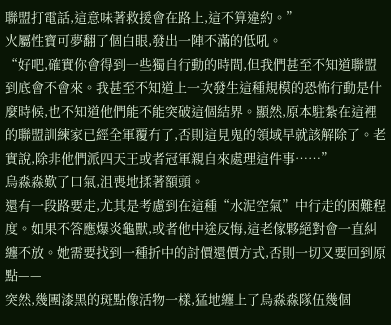聯盟打電話,這意味著救援會在路上,這不算違約。”
火屬性寶可夢翻了個白眼,發出一陣不滿的低吼。
“好吧,確實你會得到一些獨自行動的時間,但我們甚至不知道聯盟到底會不會來。我甚至不知道上一次發生這種規模的恐怖行動是什麼時候,也不知道他們能不能突破這個結界。顯然,原本駐紮在這裡的聯盟訓練家已經全軍覆冇了,否則這見鬼的領域早就該解除了。老實說,除非他們派四天王或者冠軍親自來處理這件事……”
烏淼淼歎了口氣,沮喪地揉著額頭。
還有一段路要走,尤其是考慮到在這種“水泥空氣”中行走的困難程度。如果不答應爆炎龜獸,或者他中途反悔,這老傢夥絕對會一直糾纏不放。她需要找到一種折中的討價還價方式,否則一切又要回到原點——
突然,幾團漆黑的斑點像活物一樣,猛地纏上了烏淼淼隊伍幾個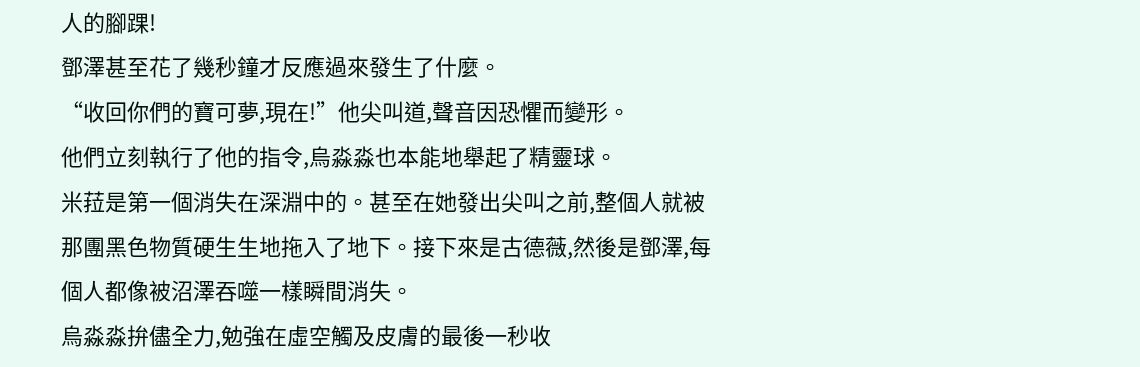人的腳踝!
鄧澤甚至花了幾秒鐘才反應過來發生了什麼。
“收回你們的寶可夢,現在!”他尖叫道,聲音因恐懼而變形。
他們立刻執行了他的指令,烏淼淼也本能地舉起了精靈球。
米菈是第一個消失在深淵中的。甚至在她發出尖叫之前,整個人就被那團黑色物質硬生生地拖入了地下。接下來是古德薇,然後是鄧澤,每個人都像被沼澤吞噬一樣瞬間消失。
烏淼淼拚儘全力,勉強在虛空觸及皮膚的最後一秒收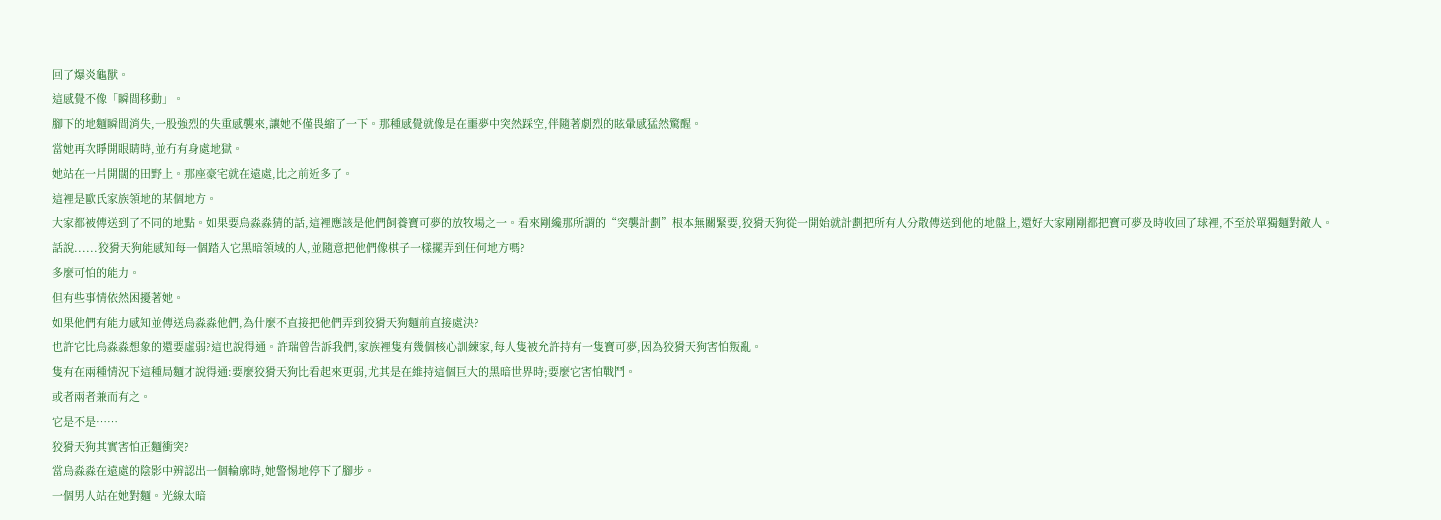回了爆炎龜獸。
這感覺不像「瞬間移動」。
腳下的地麵瞬間消失,一股強烈的失重感襲來,讓她不僅畏縮了一下。那種感覺就像是在噩夢中突然踩空,伴隨著劇烈的眩暈感猛然驚醒。
當她再次睜開眼睛時,並冇有身處地獄。
她站在一片開闊的田野上。那座豪宅就在遠處,比之前近多了。
這裡是歐氏家族領地的某個地方。
大家都被傳送到了不同的地點。如果要烏淼淼猜的話,這裡應該是他們飼養寶可夢的放牧場之一。看來剛纔那所謂的“突襲計劃”根本無關緊要,狡猾天狗從一開始就計劃把所有人分散傳送到他的地盤上,還好大家剛剛都把寶可夢及時收回了球裡,不至於單獨麵對敵人。
話說......狡猾天狗能感知每一個踏入它黑暗領域的人,並隨意把他們像棋子一樣擺弄到任何地方嗎?
多麼可怕的能力。
但有些事情依然困擾著她。
如果他們有能力感知並傳送烏淼淼他們,為什麼不直接把他們弄到狡猾天狗麵前直接處決?
也許它比烏淼淼想象的還要虛弱?這也說得通。許瑞曾告訴我們,家族裡隻有幾個核心訓練家,每人隻被允許持有一隻寶可夢,因為狡猾天狗害怕叛亂。
隻有在兩種情況下這種局麵才說得通:要麼狡猾天狗比看起來更弱,尤其是在維持這個巨大的黑暗世界時;要麼它害怕戰鬥。
或者兩者兼而有之。
它是不是……
狡猾天狗其實害怕正麵衝突?
當烏淼淼在遠處的陰影中辨認出一個輪廓時,她警惕地停下了腳步。
一個男人站在她對麵。光線太暗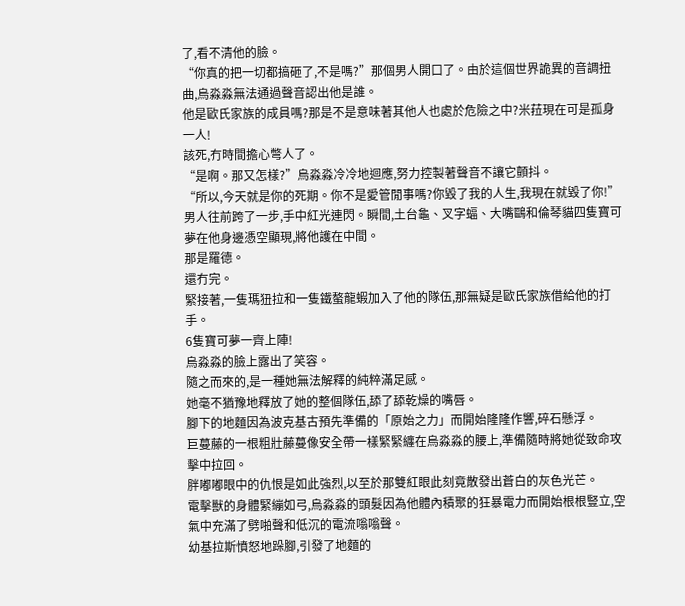了,看不清他的臉。
“你真的把一切都搞砸了,不是嗎?”那個男人開口了。由於這個世界詭異的音調扭曲,烏淼淼無法通過聲音認出他是誰。
他是歐氏家族的成員嗎?那是不是意味著其他人也處於危險之中?米菈現在可是孤身一人!
該死,冇時間擔心彆人了。
“是啊。那又怎樣?”烏淼淼冷冷地迴應,努力控製著聲音不讓它顫抖。
“所以,今天就是你的死期。你不是愛管閒事嗎?你毀了我的人生,我現在就毀了你!”
男人往前跨了一步,手中紅光連閃。瞬間,土台龜、叉字蝠、大嘴鷗和倫琴貓四隻寶可夢在他身邊憑空顯現,將他護在中間。
那是羅德。
還冇完。
緊接著,一隻瑪狃拉和一隻鐵螯龍蝦加入了他的隊伍,那無疑是歐氏家族借給他的打手。
6隻寶可夢一齊上陣!
烏淼淼的臉上露出了笑容。
隨之而來的,是一種她無法解釋的純粹滿足感。
她毫不猶豫地釋放了她的整個隊伍,舔了舔乾燥的嘴唇。
腳下的地麵因為波克基古預先準備的「原始之力」而開始隆隆作響,碎石懸浮。
巨蔓藤的一根粗壯藤蔓像安全帶一樣緊緊纏在烏淼淼的腰上,準備隨時將她從致命攻擊中拉回。
胖嘟嘟眼中的仇恨是如此強烈,以至於那雙紅眼此刻竟散發出蒼白的灰色光芒。
電擊獸的身體緊繃如弓,烏淼淼的頭髮因為他體內積聚的狂暴電力而開始根根豎立,空氣中充滿了劈啪聲和低沉的電流嗡嗡聲。
幼基拉斯憤怒地跺腳,引發了地麵的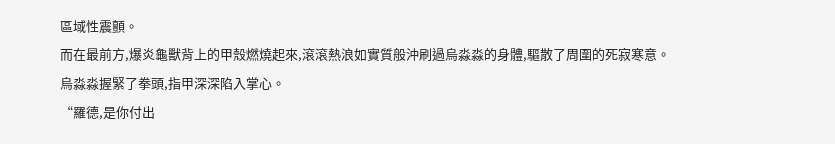區域性震顫。
而在最前方,爆炎龜獸背上的甲殼燃燒起來,滾滾熱浪如實質般沖刷過烏淼淼的身體,驅散了周圍的死寂寒意。
烏淼淼握緊了拳頭,指甲深深陷入掌心。
“羅德,是你付出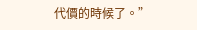代價的時候了。”